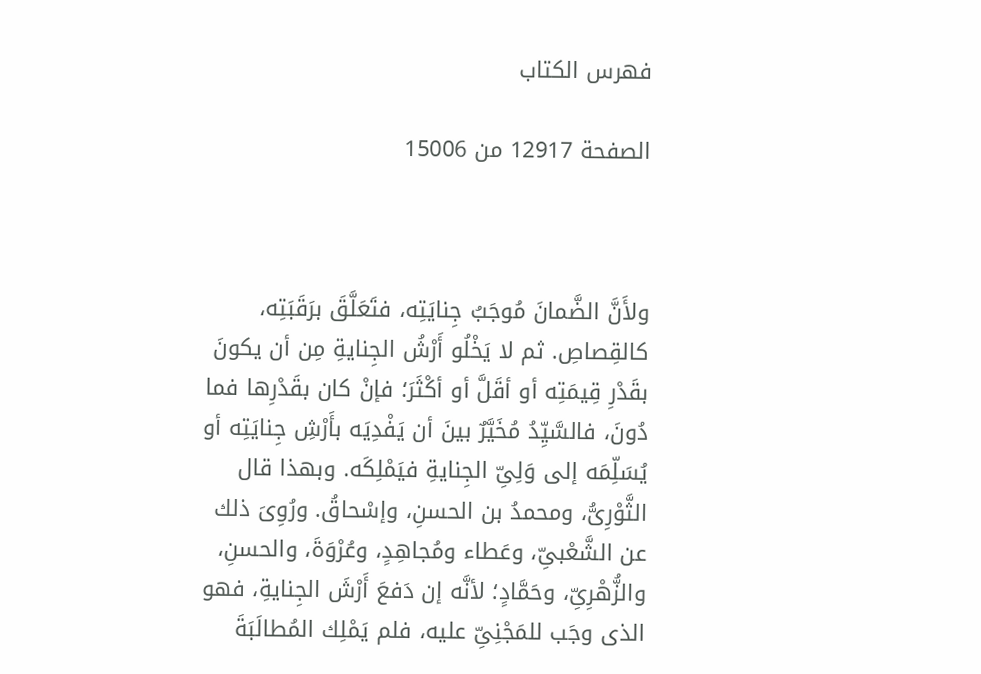فهرس الكتاب

الصفحة 12917 من 15006



ولأَنَّ الضَّمانَ مُوجَبُ جِنايَتِه، فتَعَلَّقَ برَقَبَتِه، كالقِصاصِ. ثم لا يَخْلُو أَرْشُ الجِنايةِ مِن أن يكونَ بقَدْرِ قِيمَتِه أو أقَلَّ أو أكْثَرَ؛ فإنْ كان بقَدْرِها فما دُونَ، فالسَّيِّدُ مُخَيَّرٌ بينَ أن يَفْدِيَه بأَرْشِ جِنايَتِه أو يُسَلِّمَه إلى وَلِىِّ الجِنايةِ فيَمْلِكَه. وبهذا قال الثَّوْرِىُّ، ومحمدُ بن الحسنِ، وإسْحاقُ. ورُوِىَ ذلك عن الشَّعْبىِّ، وعَطاء ومُجاهِدٍ، وعُرْوَةَ، والحسنِ، والزُّهْرِىِّ، وحَمَّادٍ؛ لأنَّه إن دَفعَ أَرْشَ الجِنايةِ، فهو الذى وجَب للمَجْنِىِّ عليه، فلم يَمْلِك المُطالَبَةَ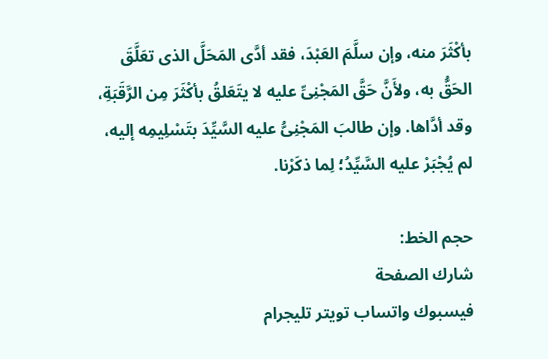بأكْثَرَ منه، وإن سلَّمَ العَبْدَ، فقد أدَّى المَحَلَّ الذى تعَلَّقَ الحَقُّ به، ولأَنَّ حَقَّ المَجْنِىِّ عليه لا يتَعَلقُ بأكْثَرَ مِن الرَّقَبَةِ، وقد أدَّاها. وإن طالبَ المَجْنِىُّ عليه السَّيِّدَ بتَسْلِيمِه إليه، لم يُجْبَرْ عليه السَّيِّدُ؛ لِما ذكَرْنا.

حجم الخط:
شارك الصفحة
فيسبوك واتساب تويتر تليجرام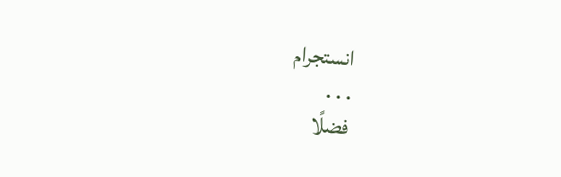انستجرام
. . .
فضلًا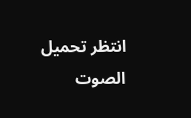انتظر تحميل الصوت